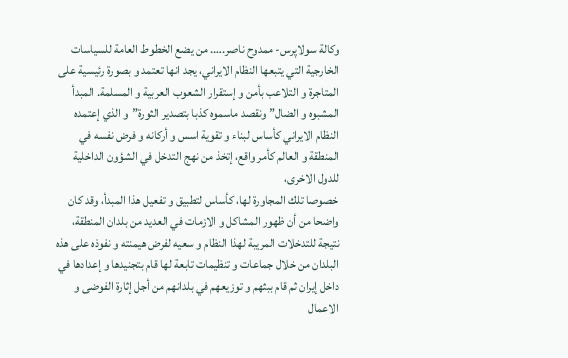وكالة سولاپرس- ممدوح ناصر.…. من يضع الخطوط العامة للسياسات الخارجية التي يتبعها النظام الايراني، يجد انها تعتمد و بصورة رئيسية على المتاجرة و التلاعب بأمن و إستقرار الشعوب العربية و المسلمة. المبدأ المشبوه و الضال”ونقصد ماسموه کذبا بتصدير الثورة”و الذي إعتمده النظام الايراني کأساس لبناء و تقوية اسس و أرکانه و فرض نفسه في المنطقة و العالم کأمر واقع، إتخذ من نهج التدخل في الشؤون الداخلية للدول الاخرى،
خصوصا تلك المجاورة لها، کأساس لتطبيق و تفعيل هذا المبدأ، وقد کان واضحا من أن ظهور المشاکل و الازمات في العديد من بلدان المنطقة، نتيجة للتدخلات المريبة لهذا النظام و سعيه لفرض هيمنته و نفوذه على هذه البلدان من خلال جماعات و تنظيمات تابعة لها قام بتجنيدها و إعدادها في داخل إيران ثم قام ببثهم و توزيعهم في بلدانهم من أجل إثارة الفوضى و الاعمال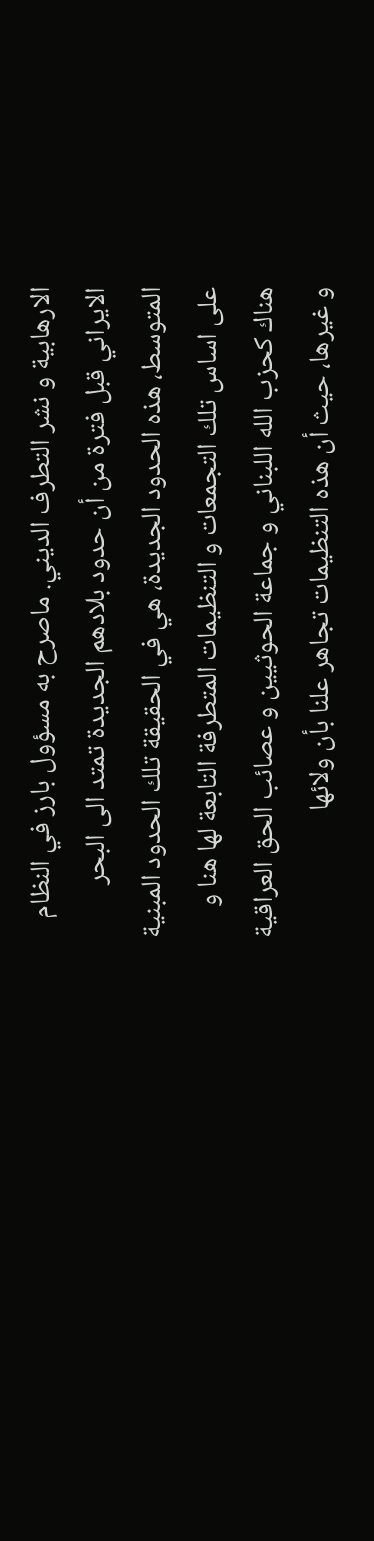الارهابية و نشر التطرف الديني. ماصرح به مسؤول بارز في النظام الايراني قبل فترة من أن حدود بلادهم الجديدة تمتد الى البحر المتوسط، هذه الحدود الجديدة، هي في الحقيقة تلك الحدود المبنية على اساس تلك التجمعات و التنظيمات المتطرفة التابعة لها هنا و هناك کحزب الله اللبناني و جماعة الحوثيين و عصائب الحق العراقية و غيرها، حيث أن هذه التنظيمات تجاهر علنا بأن ولائها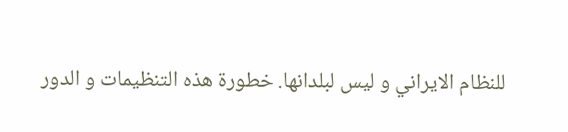للنظام الايراني و ليس لبلدانها. خطورة هذه التنظيمات و الدور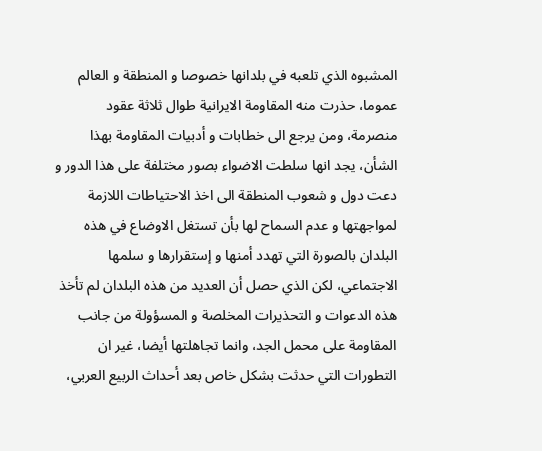المشبوه الذي تلعبه في بلدانها خصوصا و المنطقة و العالم عموما، حذرت منه المقاومة الايرانية طوال ثلاثة عقود منصرمة، ومن يرجع الى خطابات و أدبيات المقاومة بهذا الشأن، يجد انها سلطت الاضواء بصور مختلفة على هذا الدور و دعت دول و شعوب المنطقة الى اخذ الاحتياطات اللازمة لمواجهتها و عدم السماح لها بأن تستغل الاوضاع في هذه البلدان بالصورة التي تهدد أمنها و إستقرارها و سلمها الاجتماعي، لکن الذي حصل أن العديد من هذه البلدان لم تأخذ هذه الدعوات و التحذيرات المخلصة و المسؤولة من جانب المقاومة على محمل الجد، وانما تجاهلتها أيضا، غير ان التطورات التي حدثت بشکل خاص بعد أحداث الربيع العربي،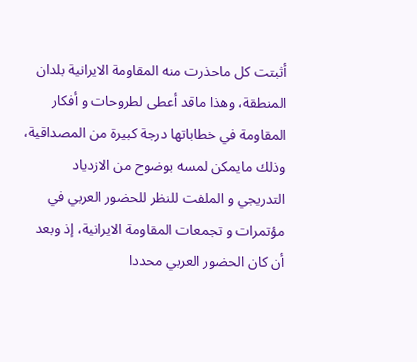أثبتت کل ماحذرت منه المقاومة الايرانية بلدان المنطقة، وهذا ماقد أعطى لطروحات و أفکار المقاومة في خطاباتها درجة کبيرة من المصداقية، وذلك مايمکن لمسه بوضوح من الازدياد التدريجي و الملفت للنظر للحضور العربي في مؤتمرات و تجمعات المقاومة الايرانية، إذ وبعد أن کان الحضور العربي محددا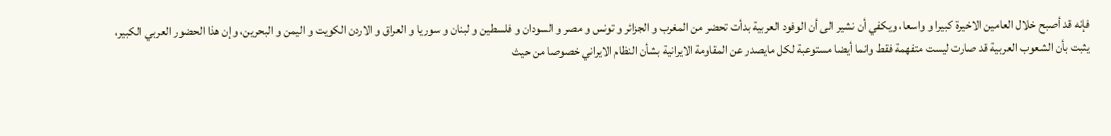فإنه قد أصبح خلال العامين الاخيرة کبيرا و واسعا، ويکفي أن نشير الى أن الوفود العربية بدأت تحضر من المغرب و الجزائر و تونس و مصر و السودان و فلسطين و لبنان و سوريا و العراق و الاردن الکويت و اليمن و البحرين، وإن هذا الحضور العربي الکبير، يثبت بأن الشعوب العربية قد صارت ليست متفهمة فقط وانما أيضا مستوعبة لکل مايصدر عن المقاومة الايرانية بشأن النظام الايراني خصوصا من حيث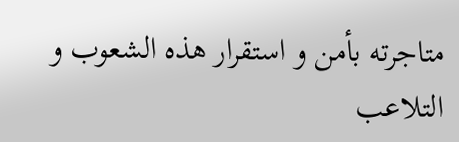متاجرته بأمن و استقرار هذه الشعوب و التلاعب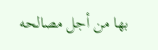بها من أجل مصالحه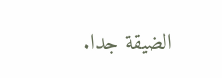الضيقة جدا.